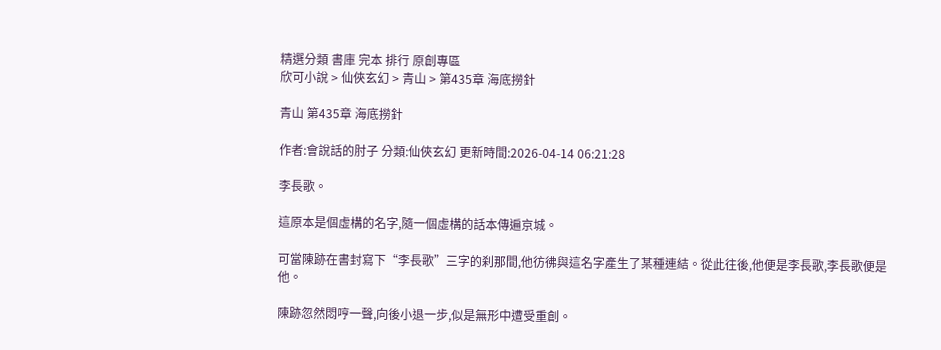精選分類 書庫 完本 排行 原創專區
欣可小說 > 仙俠玄幻 > 青山 > 第435章 海底撈針

青山 第435章 海底撈針

作者:會說話的肘子 分類:仙俠玄幻 更新時間:2026-04-14 06:21:28

李長歌。

這原本是個虛構的名字,隨一個虛構的話本傳遍京城。

可當陳跡在書封寫下“李長歌”三字的刹那間,他彷彿與這名字產生了某種連結。從此往後,他便是李長歌,李長歌便是他。

陳跡忽然悶哼一聲,向後小退一步,似是無形中遭受重創。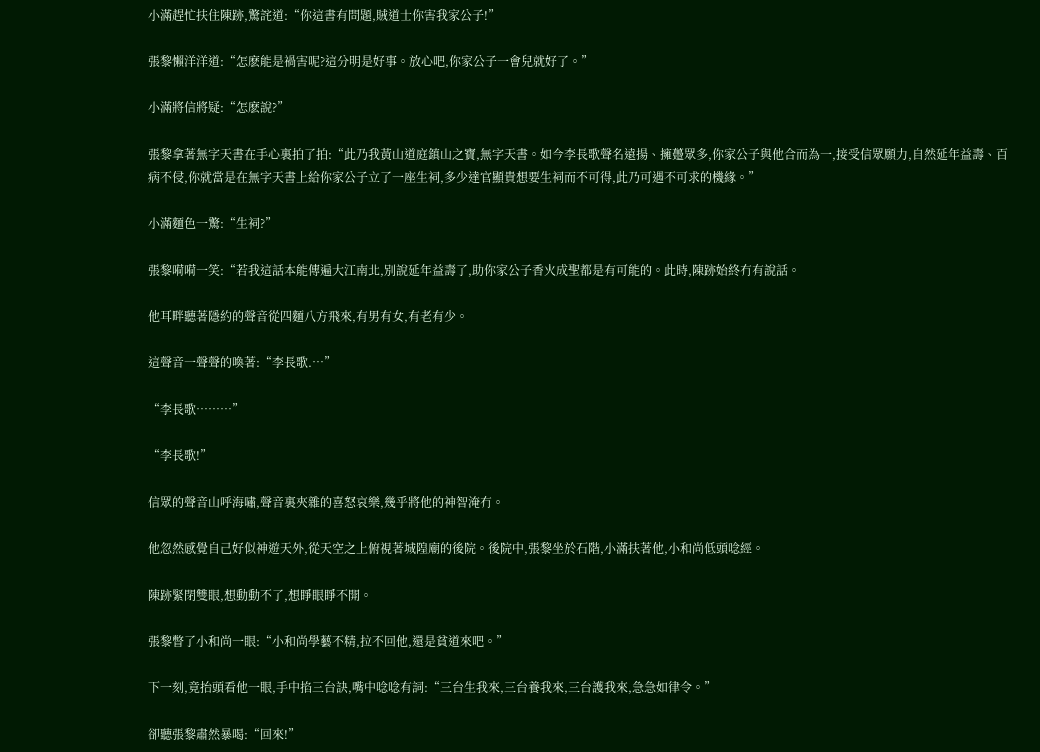小滿趕忙扶住陳跡,驚詫道:“你這書有問題,賊道士你害我家公子!”

張黎懶洋洋道:“怎麽能是禍害呢?這分明是好事。放心吧,你家公子一會兒就好了。”

小滿將信將疑:“怎麽說?”

張黎拿著無字天書在手心裏拍了拍:“此乃我黃山道庭鎮山之寶,無字天書。如今李長歌聲名遠揚、擁躉眾多,你家公子與他合而為一,接受信眾願力,自然延年益壽、百病不侵,你就當是在無字天書上給你家公子立了一座生祠,多少達官顯貴想要生祠而不可得,此乃可遇不可求的機緣。”

小滿麵色一驚:“生祠?”

張黎嗬嗬一笑:“若我這話本能傳遍大江南北,別說延年益壽了,助你家公子香火成聖都是有可能的。此時,陳跡始終冇有說話。

他耳畔聽著隱約的聲音從四麵八方飛來,有男有女,有老有少。

這聲音一聲聲的喚著:“李長歌.…”

“李長歌………”

“李長歌!”

信眾的聲音山呼海嘯,聲音裏夾雜的喜怒哀樂,幾乎將他的神智淹冇。

他忽然感覺自己好似神遊天外,從天空之上俯視著城隍廟的後院。後院中,張黎坐於石階,小滿扶著他,小和尚低頭唸經。

陳跡緊閉雙眼,想動動不了,想睜眼睜不開。

張黎瞥了小和尚一眼:“小和尚學藝不精,拉不回他,還是貧道來吧。”

下一刻,竟抬頭看他一眼,手中掐三台訣,嘴中唸唸有詞:“三台生我來,三台養我來,三台護我來,急急如律令。”

卻聽張黎肅然暴喝:“回來!”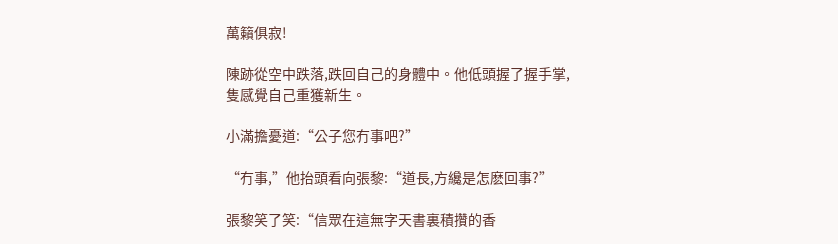萬籟俱寂!

陳跡從空中跌落,跌回自己的身體中。他低頭握了握手掌,隻感覺自己重獲新生。

小滿擔憂道:“公子您冇事吧?”

“冇事,”他抬頭看向張黎:“道長,方纔是怎麽回事?”

張黎笑了笑:“信眾在這無字天書裏積攢的香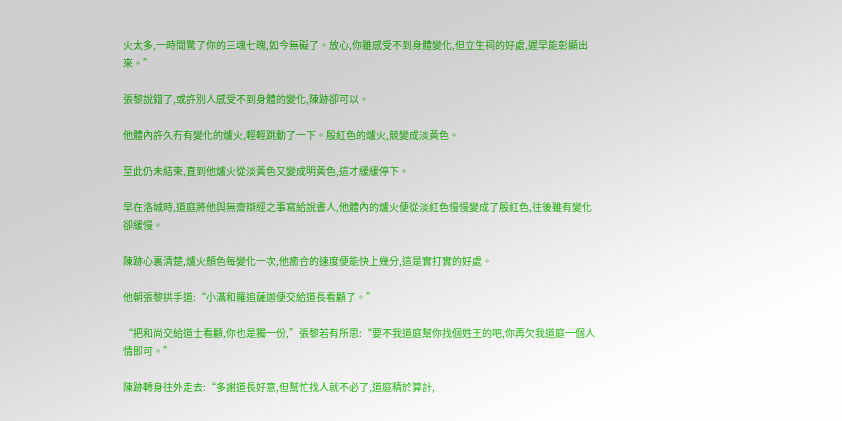火太多,一時間驚了你的三魂七魄,如今無礙了。放心,你雖感受不到身體變化,但立生祠的好處,遲早能彰顯出來。”

張黎說錯了,或許別人感受不到身體的變化,陳跡卻可以。

他體內許久冇有變化的爐火,輕輕跳動了一下。殷紅色的爐火,競變成淡黃色。

至此仍未結束,直到他爐火從淡黃色又變成明黃色,這才緩緩停下。

早在洛城時,道庭將他與無齋辯經之事寫給說書人,他體內的爐火便從淡紅色慢慢變成了殷紅色,往後雖有變化卻緩慢。

陳跡心裏清楚,爐火顏色每變化一次,他癒合的速度便能快上幾分,這是實打實的好處。

他朝張黎拱手道:“小滿和羅追薩迦便交給道長看顧了。”

“把和尚交給道士看顧,你也是獨一份,”張黎若有所思:“要不我道庭幫你找個姓王的吧,你再欠我道庭一個人情即可。”

陳跡轉身往外走去:“多謝道長好意,但幫忙找人就不必了,道庭精於算計,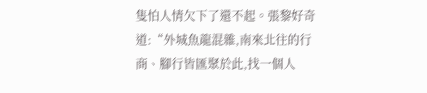隻怕人情欠下了還不起。張黎好奇道:“外城魚龍混雜,南來北往的行商、腳行皆匯聚於此,找一個人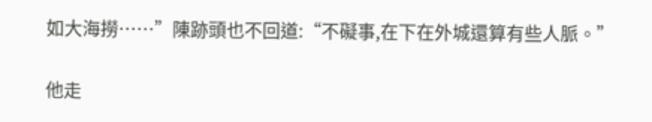如大海撈……”陳跡頭也不回道:“不礙事,在下在外城還算有些人脈。”

他走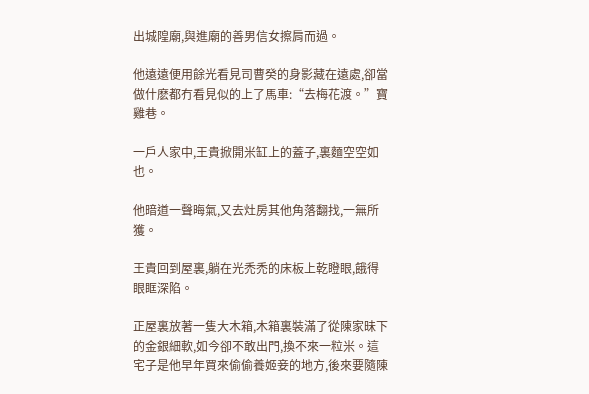出城隍廟,與進廟的善男信女擦肩而過。

他遠遠便用餘光看見司曹癸的身影藏在遠處,卻當做什麽都冇看見似的上了馬車:“去梅花渡。”寶雞巷。

一戶人家中,王貴掀開米缸上的蓋子,裏麵空空如也。

他暗道一聲晦氣,又去灶房其他角落翻找,一無所獲。

王貴回到屋裏,躺在光禿禿的床板上乾瞪眼,餓得眼眶深陷。

正屋裏放著一隻大木箱,木箱裏裝滿了從陳家昧下的金銀細軟,如今卻不敢出門,換不來一粒米。這宅子是他早年買來偷偷養姬妾的地方,後來要隨陳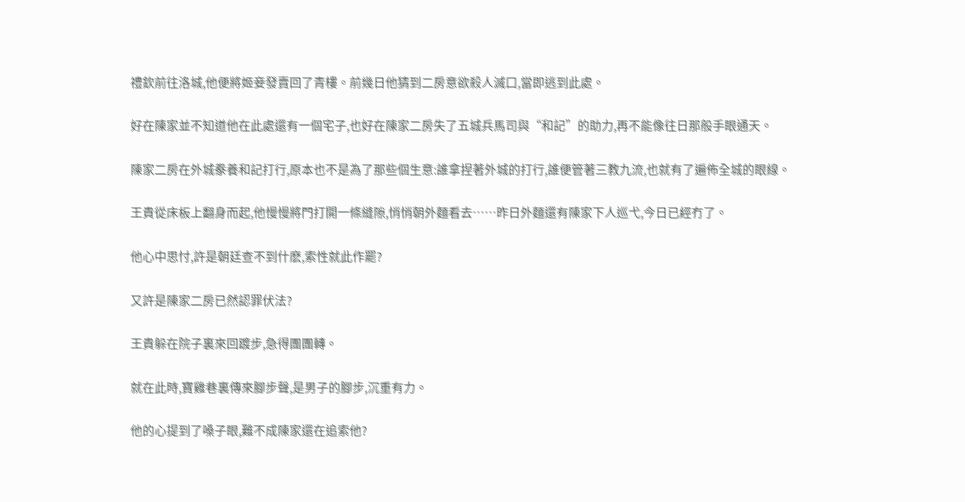禮欽前往洛城,他便將姬妾發賣回了青樓。前幾日他猜到二房意欲殺人滅口,當即逃到此處。

好在陳家並不知道他在此處還有一個宅子,也好在陳家二房失了五城兵馬司與“和記”的助力,再不能像往日那般手眼通天。

陳家二房在外城豢養和記打行,原本也不是為了那些個生意:誰拿捏著外城的打行,誰便管著三教九流,也就有了遍佈全城的眼線。

王貴從床板上翻身而起,他慢慢將門打開一條縫隙,悄悄朝外麵看去……昨日外麵還有陳家下人巡弋,今日已經冇了。

他心中思忖,許是朝廷查不到什麽,索性就此作罷?

又許是陳家二房已然認罪伏法?

王貴躲在院子裏來回踱步,急得團團轉。

就在此時,寶雞巷裏傳來腳步聲,是男子的腳步,沉重有力。

他的心提到了嗓子眼,難不成陳家還在追索他?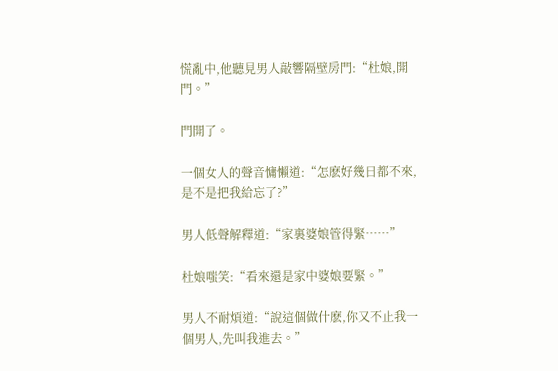慌亂中,他聽見男人敲響隔壁房門:“杜娘,開門。”

門開了。

一個女人的聲音慵懶道:“怎麽好幾日都不來,是不是把我給忘了?”

男人低聲解釋道:“家裏婆娘管得緊……”

杜娘嗤笑:“看來還是家中婆娘要緊。”

男人不耐煩道:“說這個做什麽,你又不止我一個男人,先叫我進去。”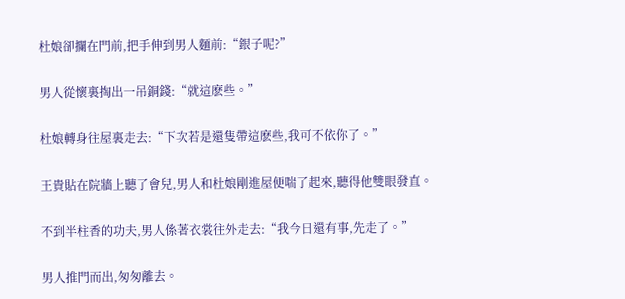杜娘卻攔在門前,把手伸到男人麵前:“銀子呢?”

男人從懷裏掏出一吊銅錢:“就這麽些。”

杜娘轉身往屋裏走去:“下次若是還隻帶這麽些,我可不依你了。”

王貴貼在院牆上聽了會兒,男人和杜娘剛進屋便喘了起來,聽得他雙眼發直。

不到半柱香的功夫,男人係著衣裳往外走去:“我今日還有事,先走了。”

男人推門而出,匆匆離去。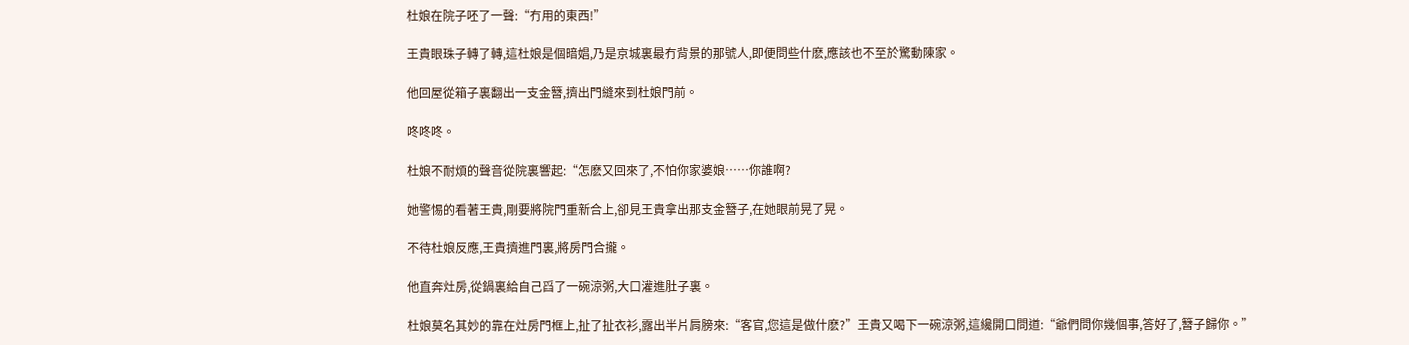杜娘在院子呸了一聲:“冇用的東西!”

王貴眼珠子轉了轉,這杜娘是個暗娼,乃是京城裏最冇背景的那號人,即便問些什麽,應該也不至於驚動陳家。

他回屋從箱子裏翻出一支金簪,擠出門縫來到杜娘門前。

咚咚咚。

杜娘不耐煩的聲音從院裏響起:“怎麽又回來了,不怕你家婆娘……你誰啊?

她警惕的看著王貴,剛要將院門重新合上,卻見王貴拿出那支金簪子,在她眼前晃了晃。

不待杜娘反應,王貴擠進門裏,將房門合攏。

他直奔灶房,從鍋裏給自己舀了一碗涼粥,大口灌進肚子裏。

杜娘莫名其妙的靠在灶房門框上,扯了扯衣衫,露出半片肩膀來:“客官,您這是做什麽?”王貴又喝下一碗涼粥,這纔開口問道:“爺們問你幾個事,答好了,簪子歸你。”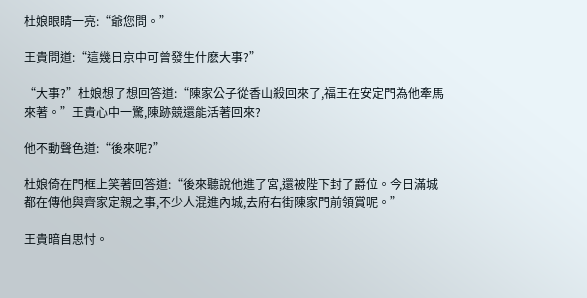杜娘眼睛一亮:“爺您問。”

王貴問道:“這幾日京中可曾發生什麽大事?”

“大事?”杜娘想了想回答道:“陳家公子從香山殺回來了,福王在安定門為他牽馬來著。”王貴心中一驚,陳跡競還能活著回來?

他不動聲色道:“後來呢?”

杜娘倚在門框上笑著回答道:“後來聽說他進了宮,還被陛下封了爵位。今日滿城都在傳他與齊家定親之事,不少人混進內城,去府右街陳家門前領賞呢。”

王貴暗自思忖。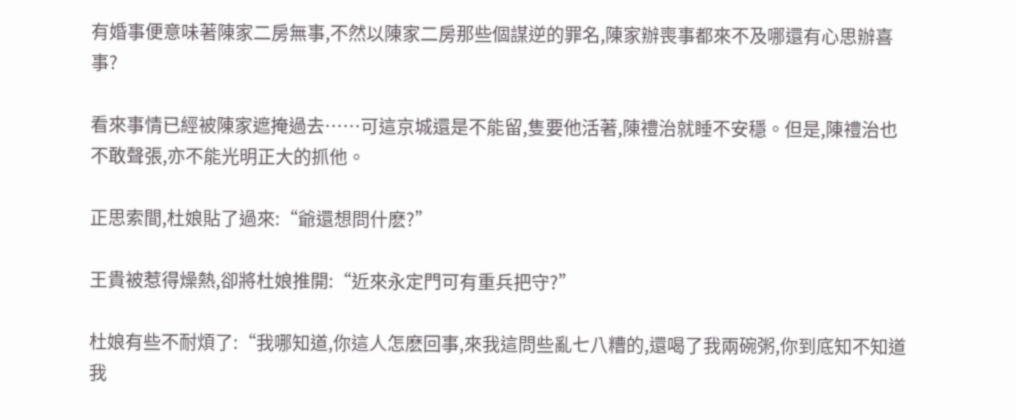有婚事便意味著陳家二房無事,不然以陳家二房那些個謀逆的罪名,陳家辦喪事都來不及哪還有心思辦喜事?

看來事情已經被陳家遮掩過去……可這京城還是不能留,隻要他活著,陳禮治就睡不安穩。但是,陳禮治也不敢聲張,亦不能光明正大的抓他。

正思索間,杜娘貼了過來:“爺還想問什麽?”

王貴被惹得燥熱,卻將杜娘推開:“近來永定門可有重兵把守?”

杜娘有些不耐煩了:“我哪知道,你這人怎麽回事,來我這問些亂七八糟的,還喝了我兩碗粥,你到底知不知道我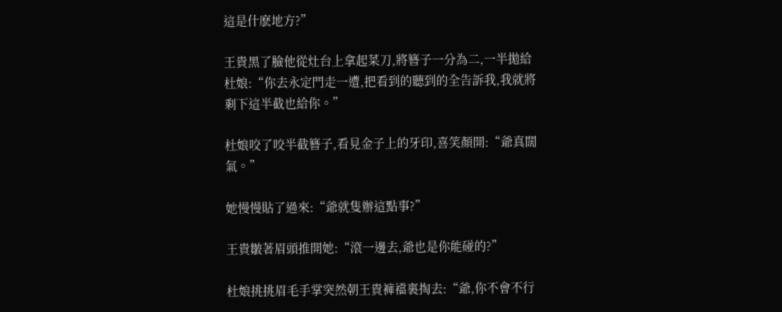這是什麽地方?”

王貴黑了臉他從灶台上拿起菜刀,將簪子一分為二,一半拋給杜娘:“你去永定門走一遭,把看到的聽到的全告訴我,我就將剩下這半截也給你。”

杜娘咬了咬半截簪子,看見金子上的牙印,喜笑顏開:“爺真闊氣。”

她慢慢貼了過來:“爺就隻辦這點事?”

王貴皺著眉頭推開她:“滾一邊去,爺也是你能碰的?”

杜娘挑挑眉毛手掌突然朝王貴褲襠裏掏去:“爺,你不會不行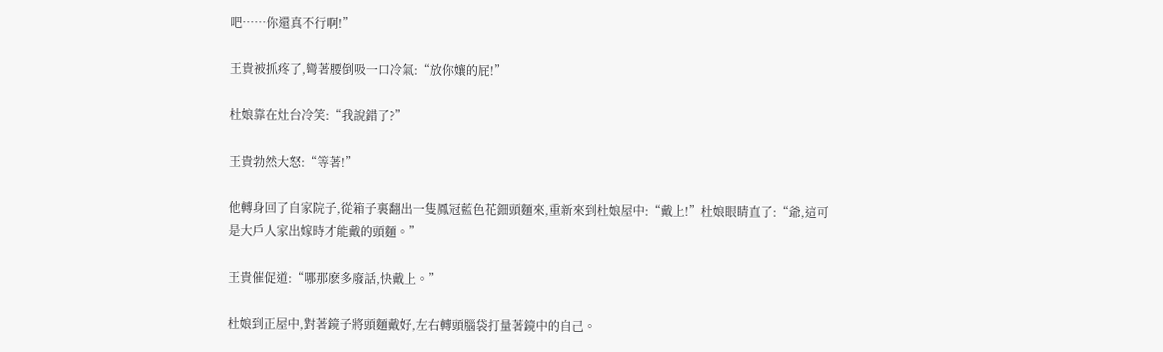吧……你還真不行啊!”

王貴被抓疼了,彎著腰倒吸一口冷氣:“放你孃的屁!”

杜娘靠在灶台冷笑:“我說錯了?”

王貴勃然大怒:“等著!”

他轉身回了自家院子,從箱子裏翻出一隻鳳冠藍色花鈿頭麵來,重新來到杜娘屋中:“戴上!”杜娘眼睛直了:“爺,這可是大戶人家出嫁時才能戴的頭麵。”

王貴催促道:“哪那麽多廢話,快戴上。”

杜娘到正屋中,對著鏡子將頭麵戴好,左右轉頭腦袋打量著鏡中的自己。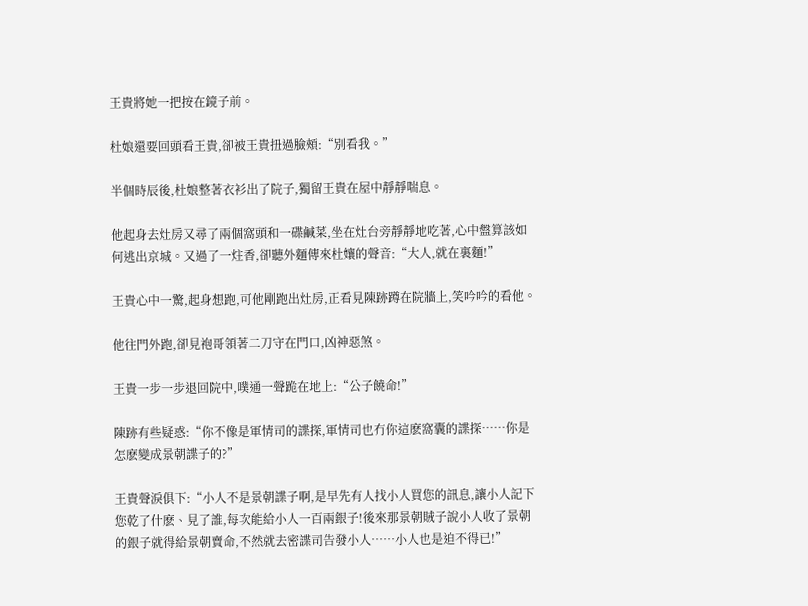王貴將她一把按在鏡子前。

杜娘還要回頭看王貴,卻被王貴扭過臉頰:“別看我。”

半個時辰後,杜娘整著衣衫出了院子,獨留王貴在屋中靜靜喘息。

他起身去灶房又尋了兩個窩頭和一碟鹹菜,坐在灶台旁靜靜地吃著,心中盤算該如何逃出京城。又過了一炷香,卻聽外麵傳來杜孃的聲音:“大人,就在裏麵!”

王貴心中一驚,起身想跑,可他剛跑出灶房,正看見陳跡蹲在院牆上,笑吟吟的看他。

他往門外跑,卻見袍哥領著二刀守在門口,凶神惡煞。

王貴一步一步退回院中,噗通一聲跪在地上:“公子饒命!”

陳跡有些疑惑:“你不像是軍情司的諜探,軍情司也冇你這麽窩囊的諜探……你是怎麽變成景朝諜子的?”

王貴聲淚俱下:“小人不是景朝諜子啊,是早先有人找小人買您的訊息,讓小人記下您乾了什麽、見了誰,每次能給小人一百兩銀子!後來那景朝賊子說小人收了景朝的銀子就得給景朝賣命,不然就去密諜司告發小人……小人也是迫不得已!”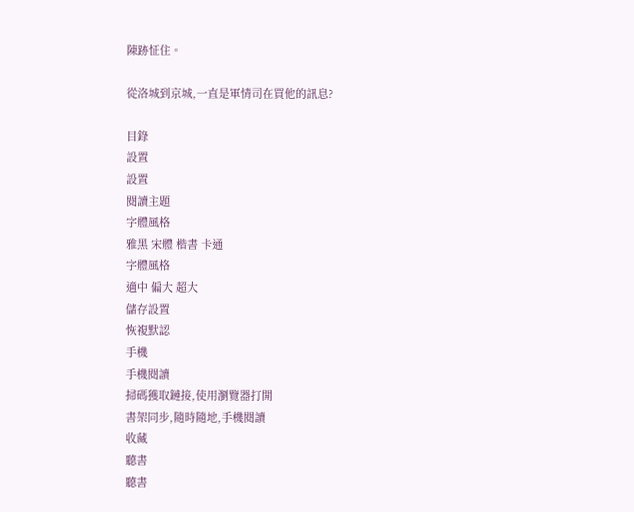陳跡怔住。

從洛城到京城,一直是軍情司在買他的訊息?

目錄
設置
設置
閱讀主題
字體風格
雅黑 宋體 楷書 卡通
字體風格
適中 偏大 超大
儲存設置
恢複默認
手機
手機閱讀
掃碼獲取鏈接,使用瀏覽器打開
書架同步,隨時隨地,手機閱讀
收藏
聽書
聽書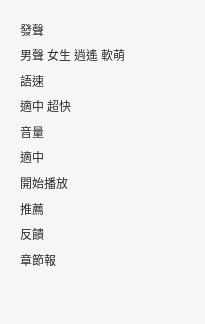發聲
男聲 女生 逍遙 軟萌
語速
適中 超快
音量
適中
開始播放
推薦
反饋
章節報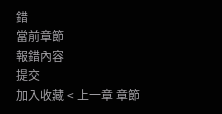錯
當前章節
報錯內容
提交
加入收藏 < 上一章 章節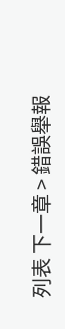列表 下一章 > 錯誤舉報